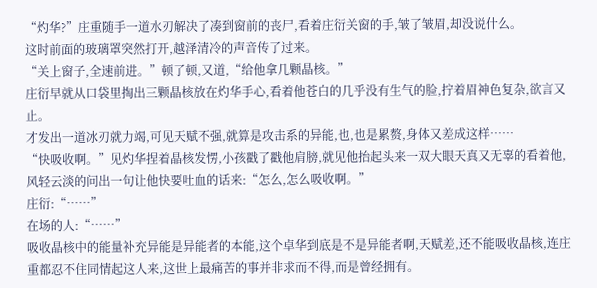“灼华?”庄重随手一道水刃解决了凑到窗前的丧尸,看着庄衍关窗的手,皱了皱眉,却没说什么。
这时前面的玻璃罩突然打开,越泽清冷的声音传了过来。
“关上窗子,全速前进。”顿了顿,又道,“给他拿几颗晶核。”
庄衍早就从口袋里掏出三颗晶核放在灼华手心,看着他苍白的几乎没有生气的脸,拧着眉神色复杂,欲言又止。
才发出一道冰刃就力竭,可见天赋不强,就算是攻击系的异能,也,也是累赘,身体又差成这样……
“快吸收啊。”见灼华捏着晶核发愣,小孩戳了戳他肩膀,就见他抬起头来一双大眼天真又无辜的看着他,风轻云淡的问出一句让他快要吐血的话来:“怎么,怎么吸收啊。”
庄衍:“……”
在场的人:“……”
吸收晶核中的能量补充异能是异能者的本能,这个卓华到底是不是异能者啊,天赋差,还不能吸收晶核,连庄重都忍不住同情起这人来,这世上最痛苦的事并非求而不得,而是曾经拥有。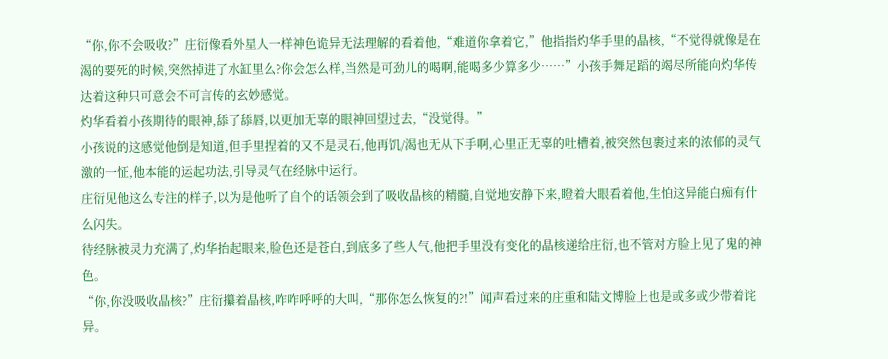“你,你不会吸收?”庄衍像看外星人一样神色诡异无法理解的看着他,“难道你拿着它,”他指指灼华手里的晶核,“不觉得就像是在渴的要死的时候,突然掉进了水缸里么?你会怎么样,当然是可劲儿的喝啊,能喝多少算多少……”小孩手舞足蹈的竭尽所能向灼华传达着这种只可意会不可言传的玄妙感觉。
灼华看着小孩期待的眼神,舔了舔唇,以更加无辜的眼神回望过去,“没觉得。”
小孩说的这感觉他倒是知道,但手里捏着的又不是灵石,他再饥/渴也无从下手啊,心里正无辜的吐槽着,被突然包裹过来的浓郁的灵气激的一怔,他本能的运起功法,引导灵气在经脉中运行。
庄衍见他这么专注的样子,以为是他听了自个的话领会到了吸收晶核的精髓,自觉地安静下来,瞪着大眼看着他,生怕这异能白痴有什么闪失。
待经脉被灵力充满了,灼华抬起眼来,脸色还是苍白,到底多了些人气,他把手里没有变化的晶核递给庄衍,也不管对方脸上见了鬼的神色。
“你,你没吸收晶核?”庄衍攥着晶核,咋咋呼呼的大叫,“那你怎么恢复的?!”闻声看过来的庄重和陆文博脸上也是或多或少带着诧异。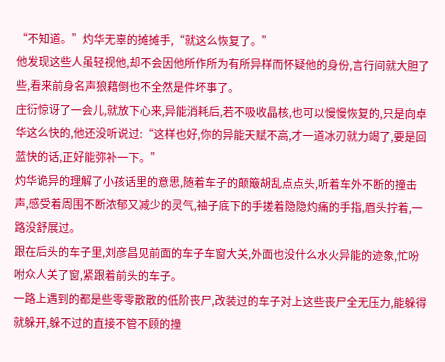“不知道。”灼华无辜的摊摊手,“就这么恢复了。”
他发现这些人虽轻视他,却不会因他所作所为有所异样而怀疑他的身份,言行间就大胆了些,看来前身名声狼藉倒也不全然是件坏事了。
庄衍惊讶了一会儿,就放下心来,异能消耗后,若不吸收晶核,也可以慢慢恢复的,只是向卓华这么快的,他还没听说过:“这样也好,你的异能天赋不高,才一道冰刃就力竭了,要是回蓝快的话,正好能弥补一下。”
灼华诡异的理解了小孩话里的意思,随着车子的颠簸胡乱点点头,听着车外不断的撞击声,感受着周围不断浓郁又减少的灵气,袖子底下的手搓着隐隐灼痛的手指,眉头拧着,一路没舒展过。
跟在后头的车子里,刘彦昌见前面的车子车窗大关,外面也没什么水火异能的迹象,忙吩咐众人关了窗,紧跟着前头的车子。
一路上遇到的都是些零零散散的低阶丧尸,改装过的车子对上这些丧尸全无压力,能躲得就躲开,躲不过的直接不管不顾的撞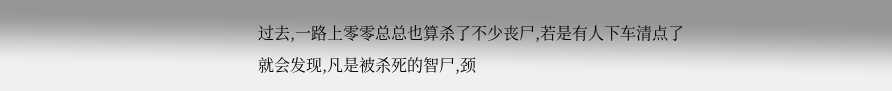过去,一路上零零总总也算杀了不少丧尸,若是有人下车清点了就会发现,凡是被杀死的智尸,颈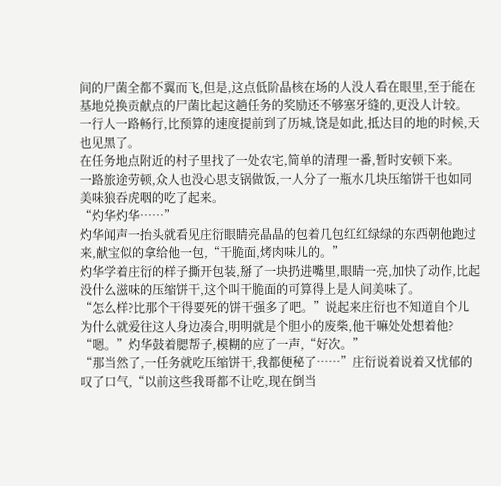间的尸菌全都不翼而飞,但是,这点低阶晶核在场的人没人看在眼里,至于能在基地兑换贡献点的尸菌比起这趟任务的奖励还不够塞牙缝的,更没人计较。
一行人一路畅行,比预算的速度提前到了历城,饶是如此,抵达目的地的时候,天也见黑了。
在任务地点附近的村子里找了一处农宅,简单的清理一番,暂时安顿下来。
一路旅途劳顿,众人也没心思支锅做饭,一人分了一瓶水几块压缩饼干也如同美味狼吞虎咽的吃了起来。
“灼华灼华……”
灼华闻声一抬头就看见庄衍眼睛亮晶晶的包着几包红红绿绿的东西朝他跑过来,献宝似的拿给他一包,“干脆面,烤肉味儿的。”
灼华学着庄衍的样子撕开包装,掰了一块扔进嘴里,眼睛一亮,加快了动作,比起没什么滋味的压缩饼干,这个叫干脆面的可算得上是人间美味了。
“怎么样?比那个干得要死的饼干强多了吧。”说起来庄衍也不知道自个儿为什么就爱往这人身边凑合,明明就是个胆小的废柴,他干嘛处处想着他?
“嗯。”灼华鼓着腮帮子,模糊的应了一声,“好次。”
“那当然了,一任务就吃压缩饼干,我都便秘了……”庄衍说着说着又忧郁的叹了口气,“以前这些我哥都不让吃,现在倒当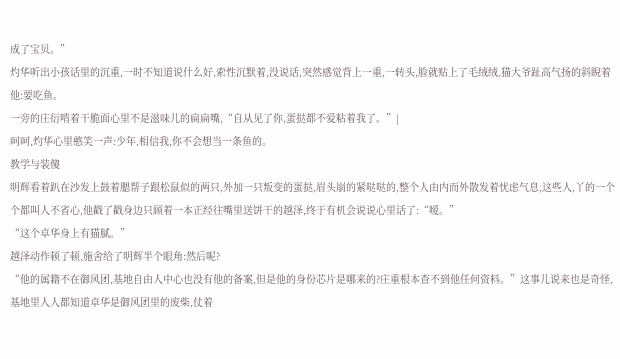成了宝贝。”
灼华听出小孩话里的沉重,一时不知道说什么好,索性沉默着,没说话,突然感觉背上一重,一转头,脸就贴上了毛绒绒,猫大爷趾高气扬的斜睨着他:要吃鱼。
一旁的庄衍啃着干脆面心里不是滋味儿的扁扁嘴,“自从见了你,蛋挞都不爱粘着我了。”|
呵呵,灼华心里憨笑一声:少年,相信我,你不会想当一条鱼的。
教学与装傻
明辉看着趴在沙发上鼓着腮帮子跟松鼠似的两只,外加一只叛变的蛋挞,眉头崩的紧哒哒的,整个人由内而外散发着忧虑气息,这些人,丫的一个个都叫人不省心,他戳了戳身边只顾着一本正经往嘴里送饼干的越泽,终于有机会说说心里话了:“嗳。”
“这个卓华身上有猫腻。”
越泽动作顿了顿,施舍给了明辉半个眼角:然后呢?
“他的属籍不在御风团,基地自由人中心也没有他的备案,但是他的身份芯片是哪来的?庄重根本查不到他任何资料。”这事儿说来也是奇怪,基地里人人都知道卓华是御风团里的废柴,仗着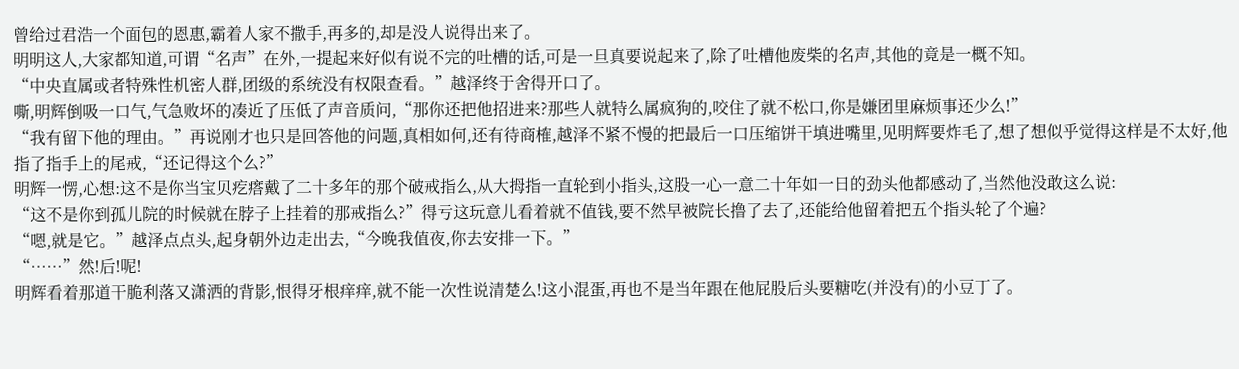曾给过君浩一个面包的恩惠,霸着人家不撒手,再多的,却是没人说得出来了。
明明这人,大家都知道,可谓“名声”在外,一提起来好似有说不完的吐槽的话,可是一旦真要说起来了,除了吐槽他废柴的名声,其他的竟是一概不知。
“中央直属或者特殊性机密人群,团级的系统没有权限查看。”越泽终于舍得开口了。
嘶,明辉倒吸一口气,气急败坏的凑近了压低了声音质问,“那你还把他招进来?那些人就特么属疯狗的,咬住了就不松口,你是嫌团里麻烦事还少么!”
“我有留下他的理由。”再说刚才也只是回答他的问题,真相如何,还有待商榷,越泽不紧不慢的把最后一口压缩饼干填进嘴里,见明辉要炸毛了,想了想似乎觉得这样是不太好,他指了指手上的尾戒,“还记得这个么?”
明辉一愣,心想:这不是你当宝贝疙瘩戴了二十多年的那个破戒指么,从大拇指一直轮到小指头,这股一心一意二十年如一日的劲头他都感动了,当然他没敢这么说:
“这不是你到孤儿院的时候就在脖子上挂着的那戒指么?”得亏这玩意儿看着就不值钱,要不然早被院长撸了去了,还能给他留着把五个指头轮了个遍?
“嗯,就是它。”越泽点点头,起身朝外边走出去,“今晚我值夜,你去安排一下。”
“……”然!后!呢!
明辉看着那道干脆利落又潇洒的背影,恨得牙根痒痒,就不能一次性说清楚么!这小混蛋,再也不是当年跟在他屁股后头要糖吃(并没有)的小豆丁了。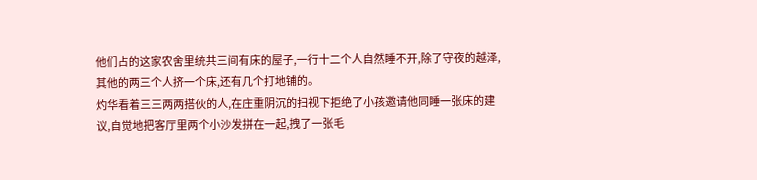他们占的这家农舍里统共三间有床的屋子,一行十二个人自然睡不开,除了守夜的越泽,其他的两三个人挤一个床,还有几个打地铺的。
灼华看着三三两两搭伙的人,在庄重阴沉的扫视下拒绝了小孩邀请他同睡一张床的建议,自觉地把客厅里两个小沙发拼在一起,拽了一张毛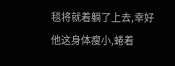毯将就着躺了上去,幸好他这身体瘦小,蜷着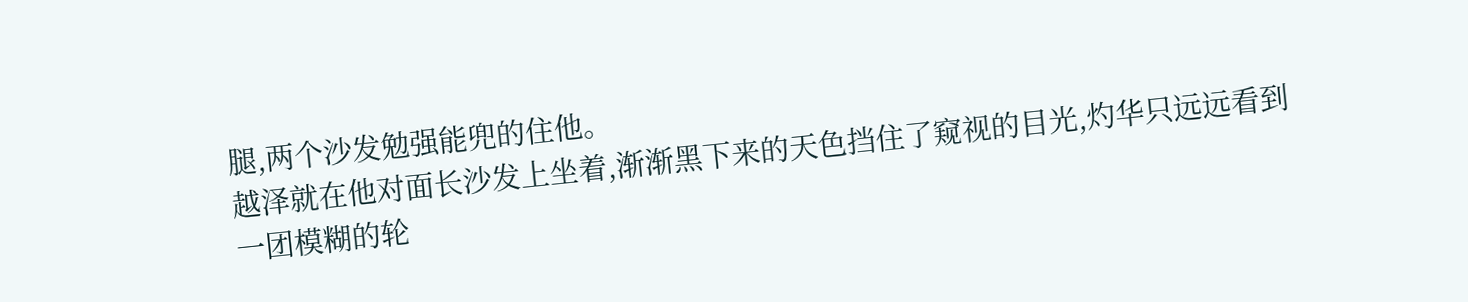腿,两个沙发勉强能兜的住他。
越泽就在他对面长沙发上坐着,渐渐黑下来的天色挡住了窥视的目光,灼华只远远看到一团模糊的轮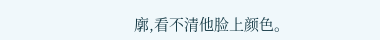廓,看不清他脸上颜色。